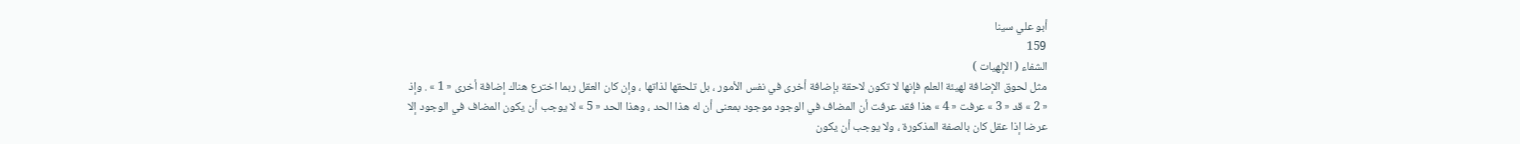أبو علي سينا
159
الشفاء ( الإلهيات )
مثل لحوق الإضافة لهيئة العلم فإنها لا تكون لاحقة بإضافة أخرى في نفس الأمور ، بل تلحقها لذاتها ، وإن كان العقل ربما اخترع هناك إضافة أخرى « 1 » . وإذ « 2 » قد « 3 » عرفت « 4 » هذا فقد عرفت أن المضاف في الوجود موجود بمعنى أن له هذا الحد ، وهذا الحد « 5 » لا يوجب أن يكون المضاف في الوجود إلا عرضا إذا عقل كان بالصفة المذكورة ، ولا يوجب أن يكون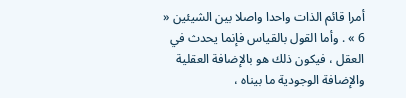أمرا قائم الذات واحدا واصلا بين الشيئين « 6 » . وأما القول بالقياس فإنما يحدث في العقل ، فيكون ذلك هو بالإضافة العقلية والإضافة الوجودية ما بيناه ،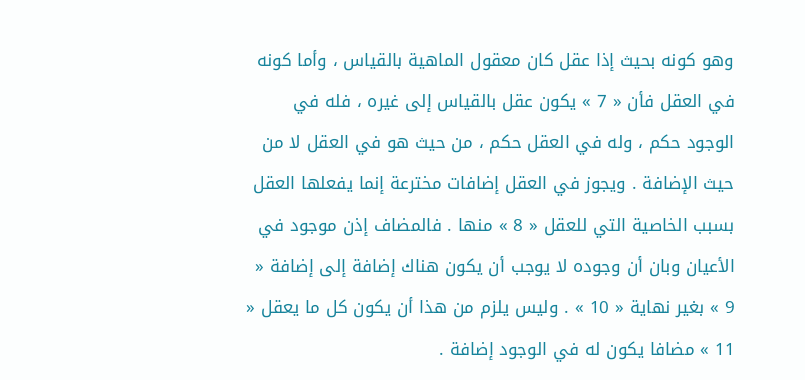وهو كونه بحيث إذا عقل كان معقول الماهية بالقياس ، وأما كونه في العقل فأن « 7 » يكون عقل بالقياس إلى غيره ، فله في الوجود حكم ، وله في العقل حكم ، من حيث هو في العقل لا من حيث الإضافة . ويجوز في العقل إضافات مخترعة إنما يفعلها العقل بسبب الخاصية التي للعقل « 8 » منها . فالمضاف إذن موجود في الأعيان وبان أن وجوده لا يوجب أن يكون هناك إضافة إلى إضافة « 9 » بغير نهاية « 10 » . وليس يلزم من هذا أن يكون كل ما يعقل « 11 » مضافا يكون له في الوجود إضافة .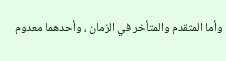وأما المتقدم والمتأخر في الزمان ، وأحدهما معدوم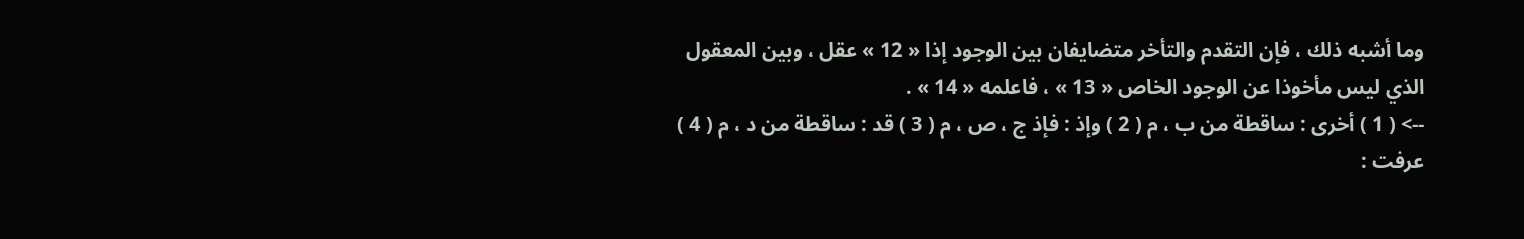وما أشبه ذلك ، فإن التقدم والتأخر متضايفان بين الوجود إذا « 12 » عقل ، وبين المعقول الذي ليس مأخوذا عن الوجود الخاص « 13 » ، فاعلمه « 14 » .
--> ( 1 ) أخرى : ساقطة من ب ، م ( 2 ) وإذ : فإذ ج ، ص ، م ( 3 ) قد : ساقطة من د ، م ( 4 ) عرفت :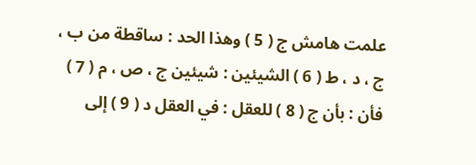علمت هامش ج ( 5 ) وهذا الحد : ساقطة من ب ، ج ، د ، ط ( 6 ) الشيئين : شيئين ج ، ص ، م ( 7 ) فأن : بأن ج ( 8 ) للعقل : في العقل د ( 9 ) إلى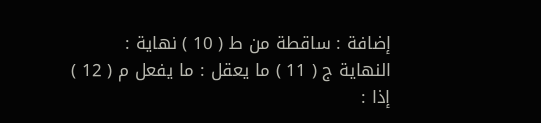إضافة : ساقطة من ط ( 10 ) نهاية : النهاية ج ( 11 ) ما يعقل : ما يفعل م ( 12 ) إذا :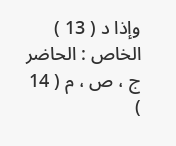وإذا د ( 13 ) الخاص : الحاضر ج ، ص ، م ( 14 )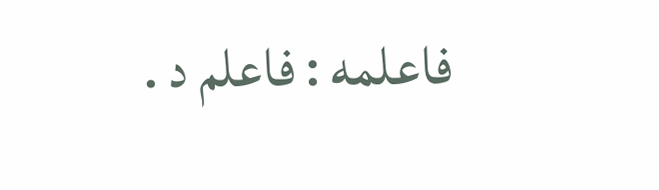فاعلمه : فاعلم د .